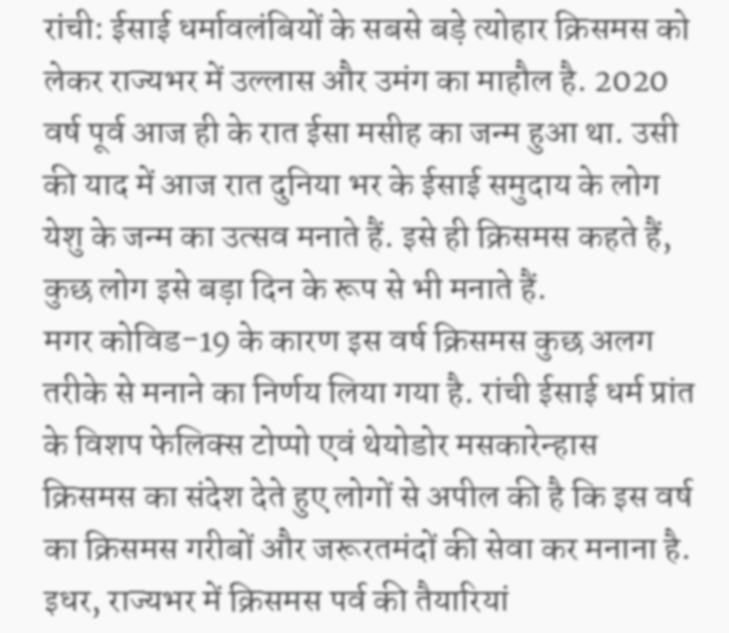रांची: ईसाई धर्मावलंबियों के सबसे बड़े त्योहार क्रिसमस को लेकर राज्यभर में उल्लास और उमंग का माहौल है. 2020 वर्ष पूर्व आज ही के रात ईसा मसीह का जन्म हुआ था. उसी की याद में आज रात दुनिया भर के ईसाई समुदाय के लोग येशु के जन्म का उत्सव मनाते हैं. इसे ही क्रिसमस कहते हैं, कुछ लोग इसे बड़ा दिन के रूप से भी मनाते हैं.
मगर कोविड-19 के कारण इस वर्ष क्रिसमस कुछ अलग तरीके से मनाने का निर्णय लिया गया है. रांची ईसाई धर्म प्रांत के विशप फेलिक्स टोप्पो एवं थेयोडोर मसकारेन्हास क्रिसमस का संदेश देते हुए लोगों से अपील की है कि इस वर्ष का क्रिसमस गरीबों और जरूरतमंदों की सेवा कर मनाना है.
इधर, राज्यभर में क्रिसमस पर्व की तैयारियां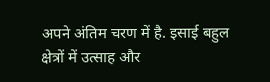अपने अंतिम चरण में है. इसाई बहुल क्षेत्रों में उत्साह और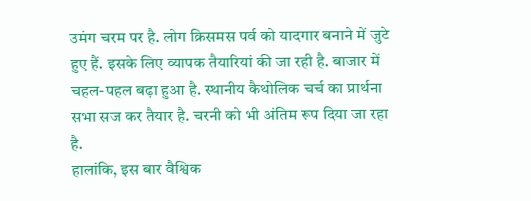उमंग चरम पर है. लोग क्रिसमस पर्व को यादगार बनाने में जुटे हुए हैं. इसके लिए व्यापक तैयारियां की जा रही है. बाजार में चहल-पहल बढ़ा हुआ है. स्थानीय कैथोलिक चर्च का प्रार्थना सभा सज कर तैयार है. चरनी को भी अंतिम रूप दिया जा रहा है.
हालांकि, इस बार वैश्विक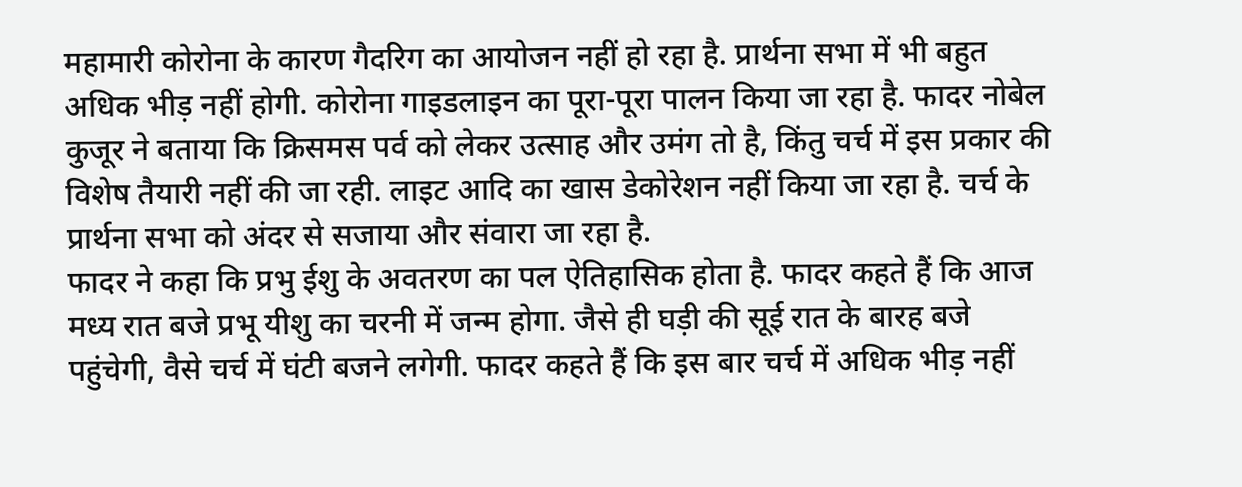महामारी कोरोना के कारण गैदरिग का आयोजन नहीं हो रहा है. प्रार्थना सभा में भी बहुत अधिक भीड़ नहीं होगी. कोरोना गाइडलाइन का पूरा-पूरा पालन किया जा रहा है. फादर नोबेल कुजूर ने बताया कि क्रिसमस पर्व को लेकर उत्साह और उमंग तो है, किंतु चर्च में इस प्रकार की विशेष तैयारी नहीं की जा रही. लाइट आदि का खास डेकोरेशन नहीं किया जा रहा है. चर्च के प्रार्थना सभा को अंदर से सजाया और संवारा जा रहा है.
फादर ने कहा कि प्रभु ईशु के अवतरण का पल ऐतिहासिक होता है. फादर कहते हैं कि आज मध्य रात बजे प्रभू यीशु का चरनी में जन्म होगा. जैसे ही घड़ी की सूई रात के बारह बजे पहुंचेगी, वैसे चर्च में घंटी बजने लगेगी. फादर कहते हैं कि इस बार चर्च में अधिक भीड़ नहीं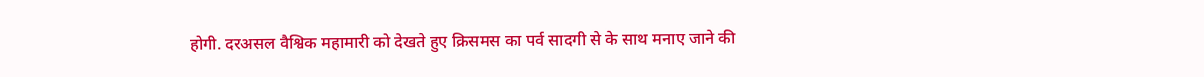होगी. दरअसल वैश्विक महामारी को देखते हुए क्रिसमस का पर्व सादगी से के साथ मनाए जाने की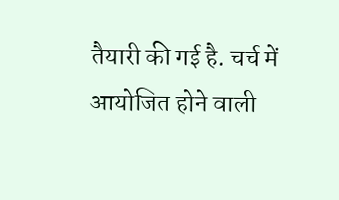तैयारी की गई है. चर्च में आयोजित होने वाली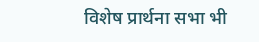विशेष प्रार्थना सभा भी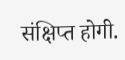संक्षिप्त होगी.